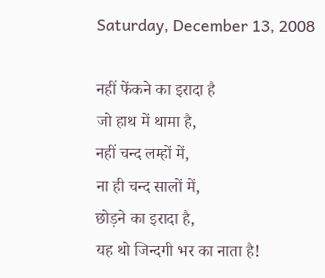Saturday, December 13, 2008

नहीं फेंकने का इरादा है
जो हाथ में थामा है,
नहीं चन्द लम्हों में,
ना ही चन्द सालों में,
छोड़ने का इरादा है,
यह थो जिन्दगी भर का नाता है!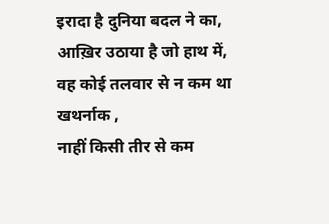इरादा है दुनिया बदल ने का,
आख़िर उठाया है जो हाथ में,
वह कोई तलवार से न कम था खथर्नाक ,
नाहीं किसी तीर से कम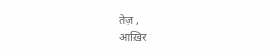तेज़ ,
आख़िर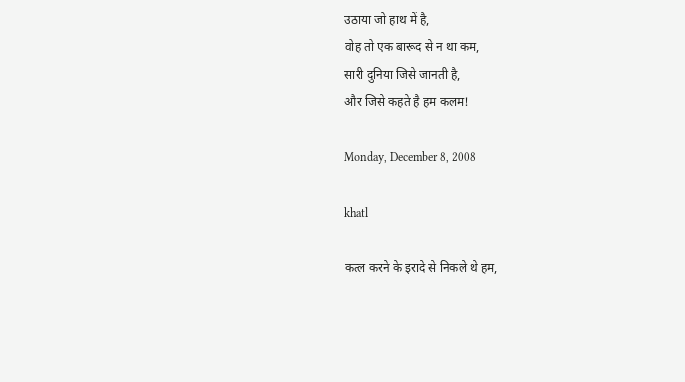उठाया जो हाथ में है,
वोह तो एक बारूद से न था कम,
सारी दुनिया जिसे जानती है,
और जिसे कहते है हम कलम!

Monday, December 8, 2008

khatl

कत्ल करने के इरादे से निकले थे हम,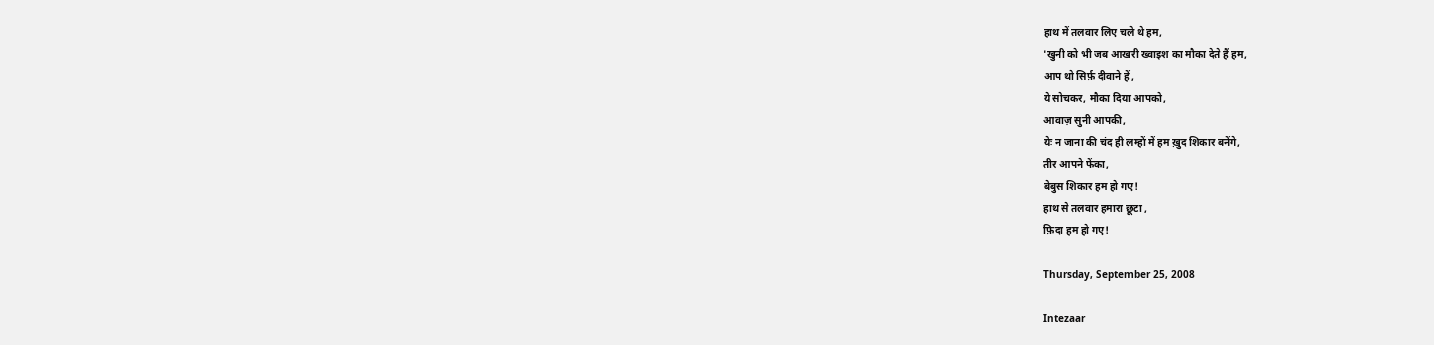हाथ में तलवार लिए चले थे हम,
'खुनी को भी जब आखरी ख्वाइश का मौका देते हैं हम,
आप थो सिर्फ़ दीवाने हें,
ये सोचकर, मौका दिया आपको,
आवाज़ सुनी आपकी,
येः न जाना की चंद ही लम्हों में हम ख़ुद शिकार बनेंगे,
तीर आपने फेंका,
बेबुस शिकार हम हो गए!
हाथ से तलवार हमारा छूटा ,
फ़िदा हम हो गए!

Thursday, September 25, 2008

Intezaar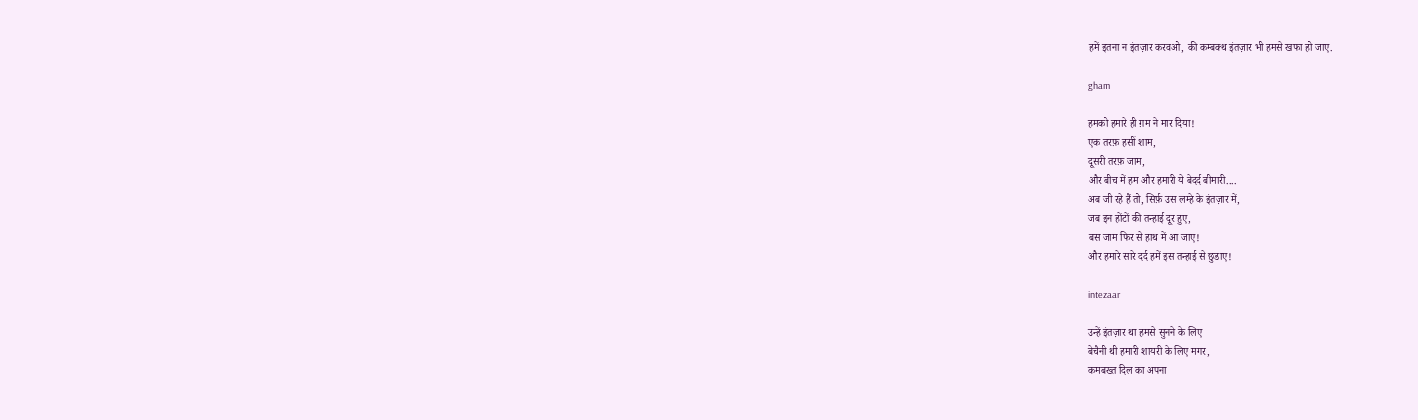हमें इतना न इंतज़ार करवओ, की कम्बक्थ इंतज़ार भी हमसे खफा हो जाए.

gham

हमको हमारे ही ग़म ने मार दिया!
एक तरफ़ हसीं शाम,
दूसरी तरफ़ जाम,
और बीच में हम और हमारी ये बेदर्द बीमारी....
अब जी रहे हैं तो, सिर्फ़ उस लम्हे के इंतज़ार में,
जब इन होंटों की तन्हाई दूर हुए,
बस जाम फिर से हाथ में आ जाए!
और हमारे सारे दर्द हमें इस तन्हाई से छुडाए!

intezaar

उन्हें इंतज़ार था हमसे सुनने के लिए
बेचैनी थी हमारी शायरी के लिए मगर,
कमबख्त दिल का अपना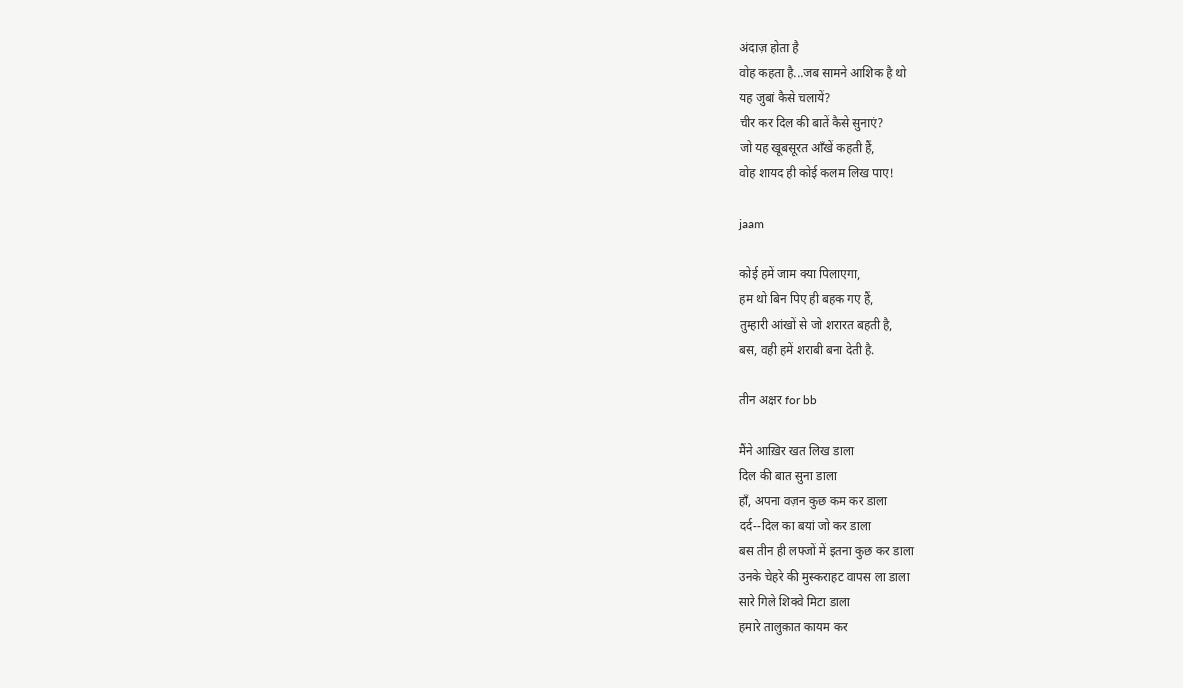अंदाज़ होता है
वोह कहता है...जब सामने आशिक है थो
यह जुबां कैसे चलायें?
चीर कर दिल की बातें कैसे सुनाएं?
जो यह खूबसूरत आँखें कहती हैं,
वोह शायद ही कोई कलम लिख पाए!

jaam

कोई हमें जाम क्या पिलाएगा,
हम थो बिन पिए ही बहक गए हैं,
तुम्हारी आंखों से जो शरारत बहती है,
बस, वही हमें शराबी बना देती है.

तीन अक्षर for bb

मैंने आख़िर खत लिख डाला
दिल की बात सुना डाला
हाँ, अपना वज़न कुछ कम कर डाला
दर्द--दिल का बयां जो कर डाला
बस तीन ही लफ्जों में इतना कुछ कर डाला
उनके चेहरे की मुस्कराहट वापस ला डाला
सारे गिले शिक्वे मिटा डाला
हमारे तालुक़ात कायम कर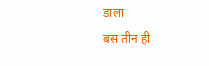डाला
बस तीन ही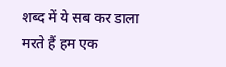शब्द में ये सब कर डाला
मरते हैं हम एक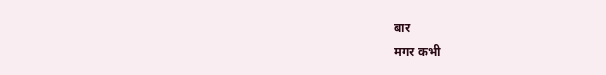बार
मगर कभी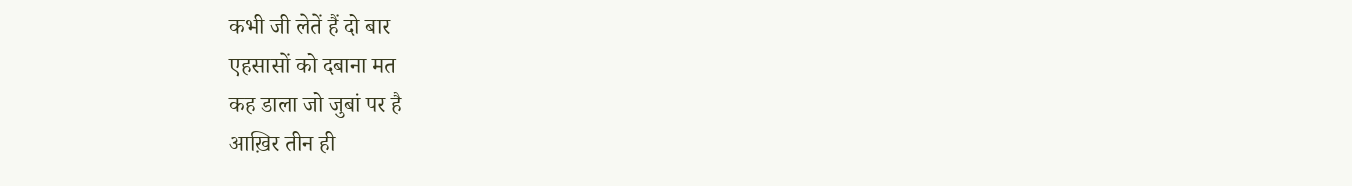कभी जी लेतें हैं दो बार
एहसासों को दबाना मत
कह डाला जो जुबां पर है
आख़िर तीन ही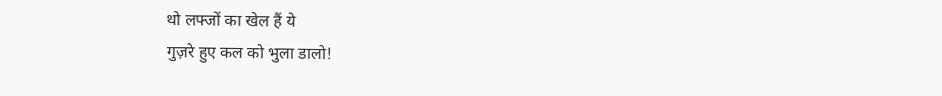थो लफ्जों का खेल हैं ये
गुज़रे हुए कल को भुला डालो!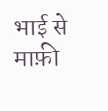भाई से माफ़ी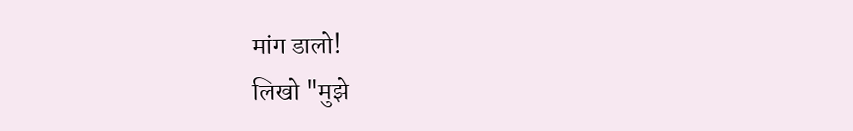मांग डालो!
लिखो "मुझे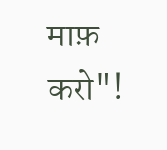माफ़ करो"!